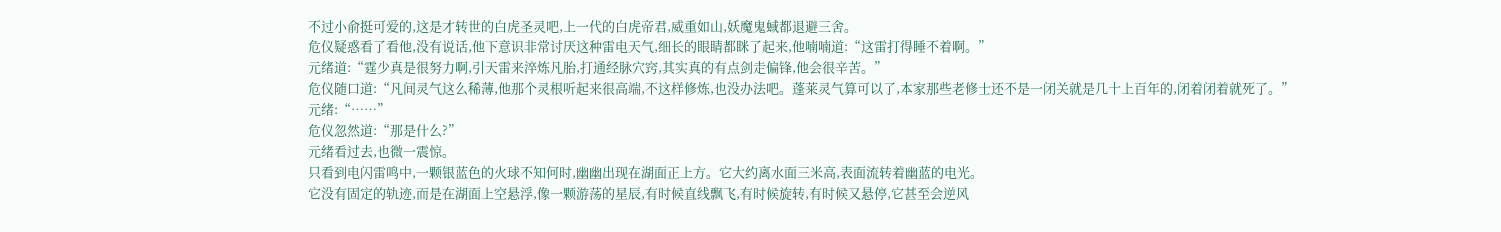不过小俞挺可爱的,这是才转世的白虎圣灵吧,上一代的白虎帝君,威重如山,妖魔鬼蜮都退避三舍。
危仪疑惑看了看他,没有说话,他下意识非常讨厌这种雷电天气,细长的眼睛都眯了起来,他喃喃道:“这雷打得睡不着啊。”
元绪道:“霆少真是很努力啊,引天雷来淬炼凡胎,打通经脉穴窍,其实真的有点剑走偏锋,他会很辛苦。”
危仪随口道:“凡间灵气这么稀薄,他那个灵根听起来很高端,不这样修炼,也没办法吧。蓬莱灵气算可以了,本家那些老修士还不是一闭关就是几十上百年的,闭着闭着就死了。”
元绪:“……”
危仪忽然道:“那是什么?”
元绪看过去,也微一震惊。
只看到电闪雷鸣中,一颗银蓝色的火球不知何时,幽幽出现在湖面正上方。它大约离水面三米高,表面流转着幽蓝的电光。
它没有固定的轨迹,而是在湖面上空悬浮,像一颗游荡的星辰,有时候直线飘飞,有时候旋转,有时候又悬停,它甚至会逆风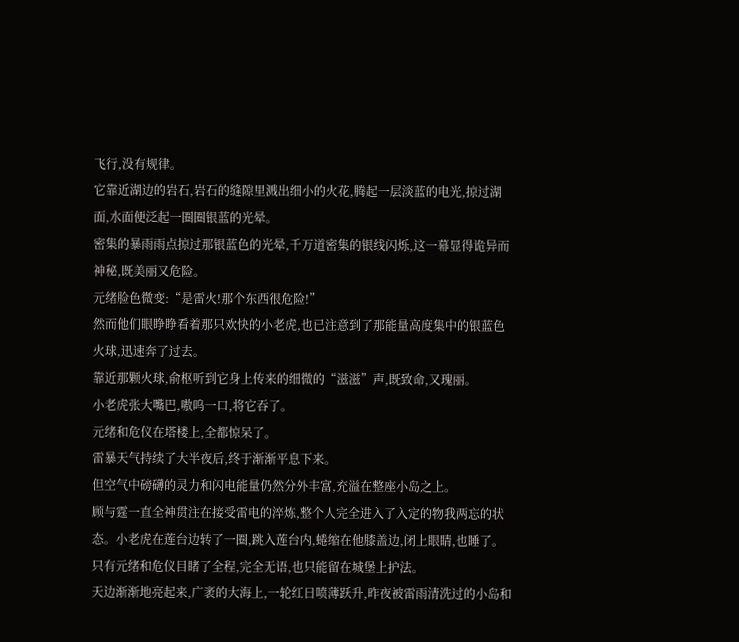飞行,没有规律。
它靠近湖边的岩石,岩石的缝隙里溅出细小的火花,腾起一层淡蓝的电光,掠过湖面,水面便泛起一圈圈银蓝的光晕。
密集的暴雨雨点掠过那银蓝色的光晕,千万道密集的银线闪烁,这一幕显得诡异而神秘,既美丽又危险。
元绪脸色微变:“是雷火!那个东西很危险!”
然而他们眼睁睁看着那只欢快的小老虎,也已注意到了那能量高度集中的银蓝色火球,迅速奔了过去。
靠近那颗火球,俞枢听到它身上传来的细微的“滋滋”声,既致命,又瑰丽。
小老虎张大嘴巴,嗷呜一口,将它吞了。
元绪和危仪在塔楼上,全都惊呆了。
雷暴天气持续了大半夜后,终于渐渐平息下来。
但空气中磅礴的灵力和闪电能量仍然分外丰富,充溢在整座小岛之上。
顾与霆一直全神贯注在接受雷电的淬炼,整个人完全进入了入定的物我两忘的状态。小老虎在莲台边转了一圈,跳入莲台内,蜷缩在他膝盖边,闭上眼睛,也睡了。
只有元绪和危仪目睹了全程,完全无语,也只能留在城堡上护法。
天边渐渐地亮起来,广袤的大海上,一轮红日喷薄跃升,昨夜被雷雨清洗过的小岛和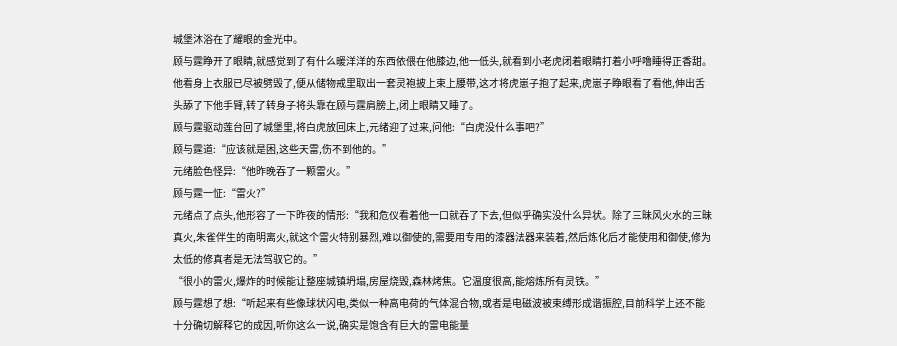城堡沐浴在了耀眼的金光中。
顾与霆睁开了眼睛,就感觉到了有什么暖洋洋的东西依偎在他膝边,他一低头,就看到小老虎闭着眼睛打着小呼噜睡得正香甜。
他看身上衣服已尽被劈毁了,便从储物戒里取出一套灵袍披上束上腰带,这才将虎崽子抱了起来,虎崽子睁眼看了看他,伸出舌头舔了下他手臂,转了转身子将头靠在顾与霆肩膀上,闭上眼睛又睡了。
顾与霆驱动莲台回了城堡里,将白虎放回床上,元绪迎了过来,问他:“白虎没什么事吧?”
顾与霆道:“应该就是困,这些天雷,伤不到他的。”
元绪脸色怪异:“他昨晚吞了一颗雷火。”
顾与霆一怔:“雷火?”
元绪点了点头,他形容了一下昨夜的情形:“我和危仪看着他一口就吞了下去,但似乎确实没什么异状。除了三昧风火水的三昧真火,朱雀伴生的南明离火,就这个雷火特别暴烈,难以御使的,需要用专用的漆器法器来装着,然后炼化后才能使用和御使,修为太低的修真者是无法驾驭它的。”
“很小的雷火,爆炸的时候能让整座城镇坍塌,房屋烧毁,森林烤焦。它温度很高,能熔炼所有灵铁。”
顾与霆想了想:“听起来有些像球状闪电,类似一种高电荷的气体混合物,或者是电磁波被束缚形成谐振腔,目前科学上还不能十分确切解释它的成因,听你这么一说,确实是饱含有巨大的雷电能量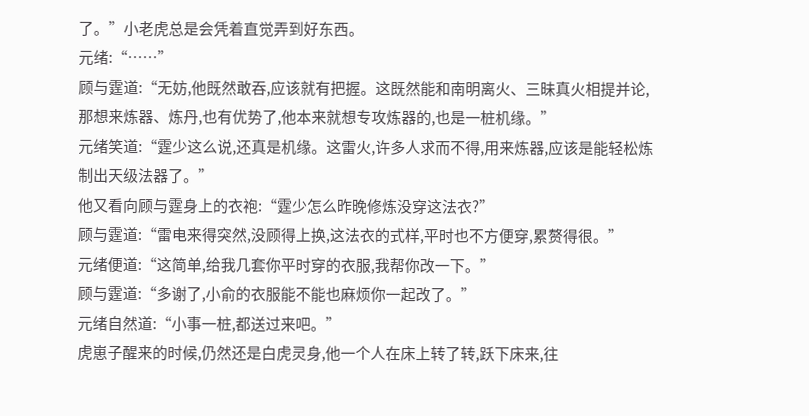了。”小老虎总是会凭着直觉弄到好东西。
元绪:“……”
顾与霆道:“无妨,他既然敢吞,应该就有把握。这既然能和南明离火、三昧真火相提并论,那想来炼器、炼丹,也有优势了,他本来就想专攻炼器的,也是一桩机缘。”
元绪笑道:“霆少这么说,还真是机缘。这雷火,许多人求而不得,用来炼器,应该是能轻松炼制出天级法器了。”
他又看向顾与霆身上的衣袍:“霆少怎么昨晚修炼没穿这法衣?”
顾与霆道:“雷电来得突然,没顾得上换,这法衣的式样,平时也不方便穿,累赘得很。”
元绪便道:“这简单,给我几套你平时穿的衣服,我帮你改一下。”
顾与霆道:“多谢了,小俞的衣服能不能也麻烦你一起改了。”
元绪自然道:“小事一桩,都送过来吧。”
虎崽子醒来的时候,仍然还是白虎灵身,他一个人在床上转了转,跃下床来,往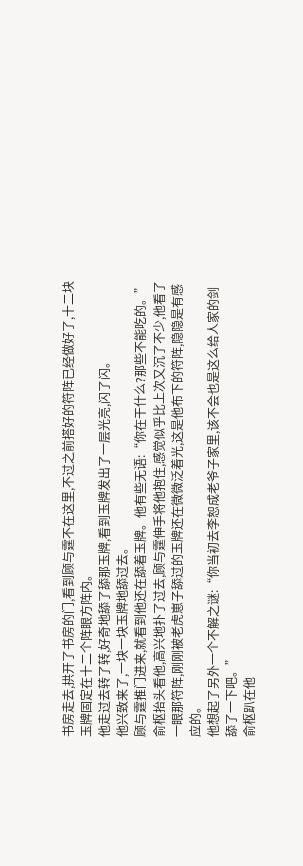书房走去,拱开了书房的门,看到顾与霆不在这里,不过之前搭好的符阵已经做好了,十二块玉牌固定在十二个阵眼方阵内。
他走过去转了转,好奇地舔了舔那玉牌,看到玉牌发出了一层光亮,闪了闪。
他兴致来了,一块一块玉牌地舔过去。
顾与霆推门进来,就看到他还在舔着玉牌。他有些无语:“你在干什么?那些不能吃的。”
俞枢抬头看他,高兴地扑了过去,顾与霆伸手将他抱住,感觉似乎比上次又沉了不少,他看了一眼那符阵,刚刚被老虎崽子舔过的玉牌还在微微泛着光,这是他布下的符阵,隐隐是有感应的。
他想起了另外一个不解之谜:“你当初去李恕成老爷子家里,该不会也是这么给人家的剑舔了一下吧。”
俞枢趴在他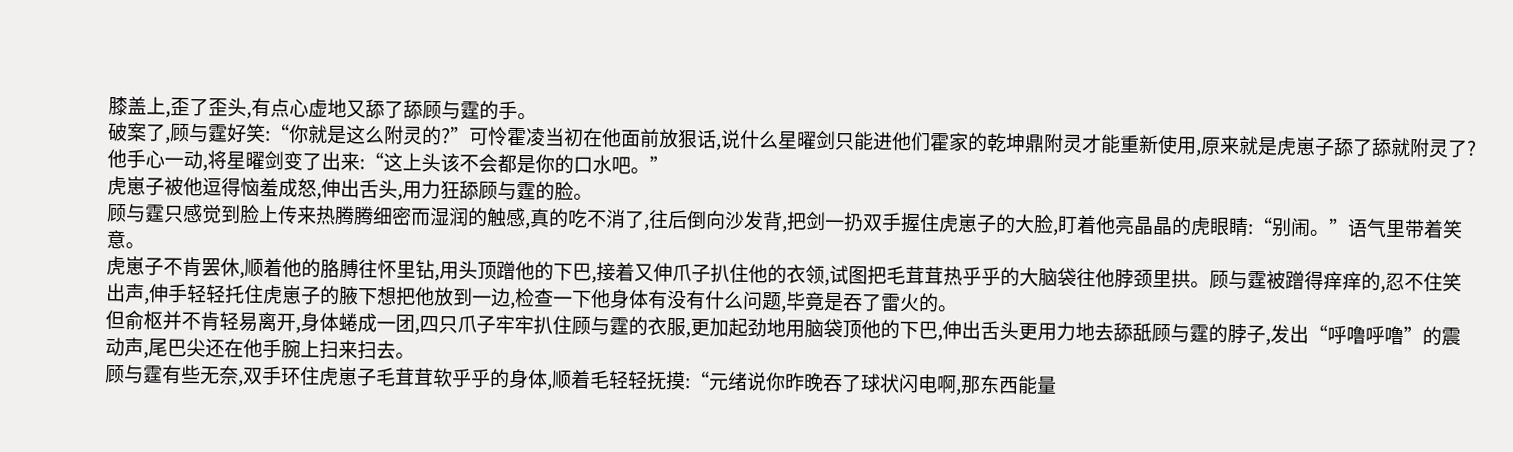膝盖上,歪了歪头,有点心虚地又舔了舔顾与霆的手。
破案了,顾与霆好笑:“你就是这么附灵的?”可怜霍凌当初在他面前放狠话,说什么星曜剑只能进他们霍家的乾坤鼎附灵才能重新使用,原来就是虎崽子舔了舔就附灵了?
他手心一动,将星曜剑变了出来:“这上头该不会都是你的口水吧。”
虎崽子被他逗得恼羞成怒,伸出舌头,用力狂舔顾与霆的脸。
顾与霆只感觉到脸上传来热腾腾细密而湿润的触感,真的吃不消了,往后倒向沙发背,把剑一扔双手握住虎崽子的大脸,盯着他亮晶晶的虎眼睛:“别闹。”语气里带着笑意。
虎崽子不肯罢休,顺着他的胳膊往怀里钻,用头顶蹭他的下巴,接着又伸爪子扒住他的衣领,试图把毛茸茸热乎乎的大脑袋往他脖颈里拱。顾与霆被蹭得痒痒的,忍不住笑出声,伸手轻轻托住虎崽子的腋下想把他放到一边,检查一下他身体有没有什么问题,毕竟是吞了雷火的。
但俞枢并不肯轻易离开,身体蜷成一团,四只爪子牢牢扒住顾与霆的衣服,更加起劲地用脑袋顶他的下巴,伸出舌头更用力地去舔舐顾与霆的脖子,发出“呼噜呼噜”的震动声,尾巴尖还在他手腕上扫来扫去。
顾与霆有些无奈,双手环住虎崽子毛茸茸软乎乎的身体,顺着毛轻轻抚摸:“元绪说你昨晚吞了球状闪电啊,那东西能量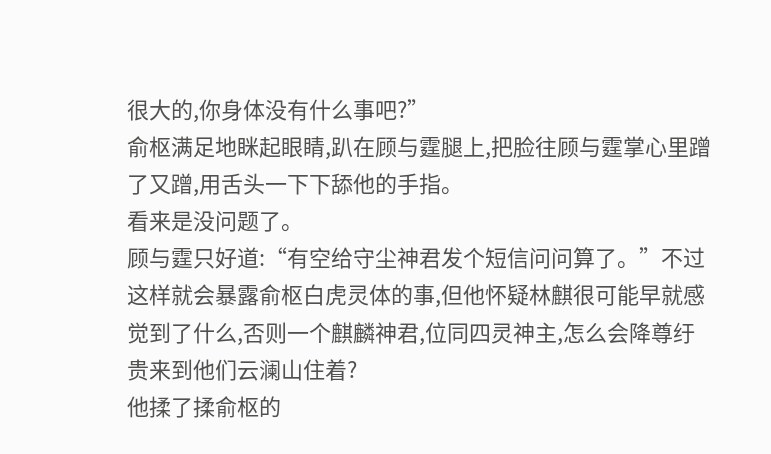很大的,你身体没有什么事吧?”
俞枢满足地眯起眼睛,趴在顾与霆腿上,把脸往顾与霆掌心里蹭了又蹭,用舌头一下下舔他的手指。
看来是没问题了。
顾与霆只好道:“有空给守尘神君发个短信问问算了。”不过这样就会暴露俞枢白虎灵体的事,但他怀疑林麒很可能早就感觉到了什么,否则一个麒麟神君,位同四灵神主,怎么会降尊纡贵来到他们云澜山住着?
他揉了揉俞枢的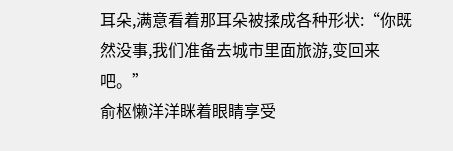耳朵,满意看着那耳朵被揉成各种形状:“你既然没事,我们准备去城市里面旅游,变回来吧。”
俞枢懒洋洋眯着眼睛享受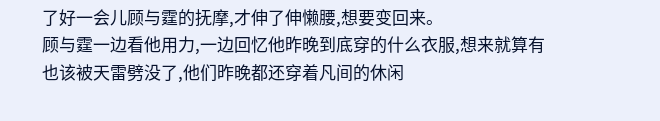了好一会儿顾与霆的抚摩,才伸了伸懒腰,想要变回来。
顾与霆一边看他用力,一边回忆他昨晚到底穿的什么衣服,想来就算有也该被天雷劈没了,他们昨晚都还穿着凡间的休闲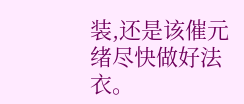装,还是该催元绪尽快做好法衣。